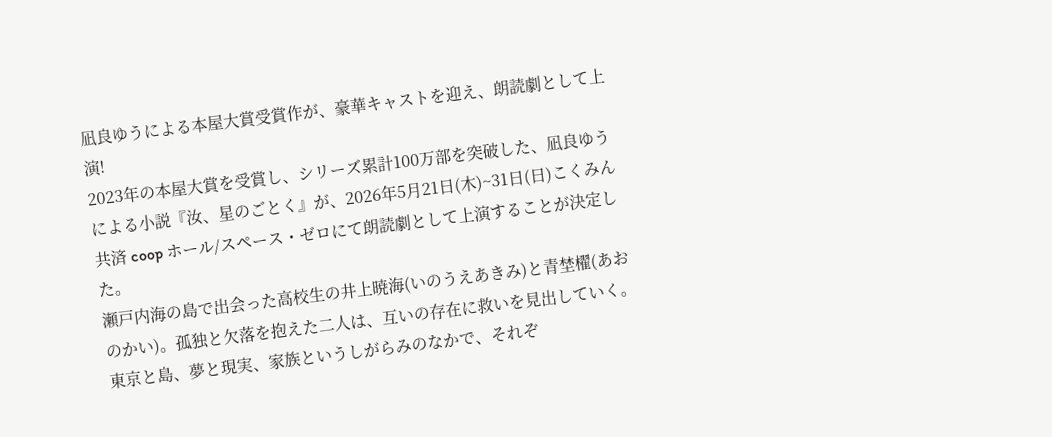凪良ゆうによる本屋大賞受賞作が、豪華キャストを迎え、朗読劇として上演!
2023年の本屋大賞を受賞し、シリーズ累計100万部を突破した、凪良ゆうによる小説『汝、星のごとく』が、2026年5月21日(木)~31日(日)こくみん共済 coop ホール/スペース・ゼロにて朗読劇として上演することが決定した。
瀬戸内海の島で出会った高校生の井上暁海(いのうえあきみ)と青埜櫂(あおのかい)。孤独と欠落を抱えた二人は、互いの存在に救いを見出していく。東京と島、夢と現実、家族というしがらみのなかで、それぞ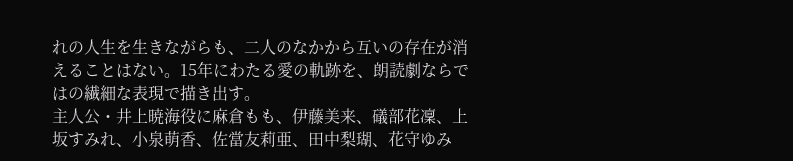れの人生を生きながらも、二人のなかから互いの存在が消えることはない。15年にわたる愛の軌跡を、朗読劇ならではの繊細な表現で描き出す。
主人公・井上暁海役に麻倉もも、伊藤美来、礒部花凜、上坂すみれ、小泉萌香、佐當友莉亜、田中梨瑚、花守ゆみ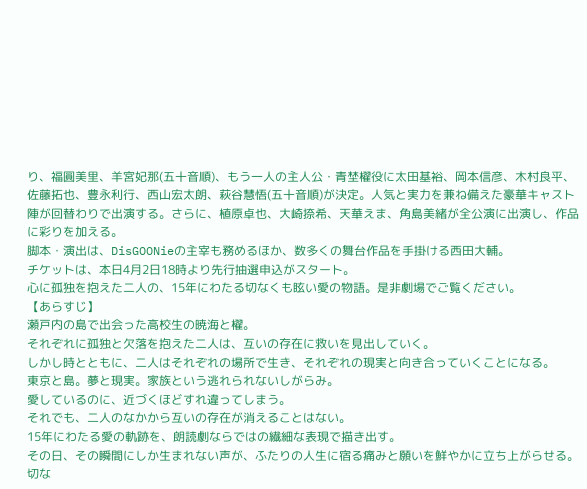り、福圓美里、羊宮妃那(五十音順)、もう一人の主人公・青埜櫂役に太田基裕、岡本信彦、木村良平、佐藤拓也、豊永利行、西山宏太朗、萩谷慧悟(五十音順)が決定。人気と実力を兼ね備えた豪華キャスト陣が回替わりで出演する。さらに、植原卓也、大崎捺希、天華えま、角島美緒が全公演に出演し、作品に彩りを加える。
脚本・演出は、DisGOONieの主宰も務めるほか、数多くの舞台作品を手掛ける西田大輔。
チケットは、本日4月2日18時より先行抽選申込がスタート。
心に孤独を抱えた二人の、15年にわたる切なくも眩い愛の物語。是非劇場でご覧ください。
【あらすじ】
瀬戸内の島で出会った高校生の暁海と櫂。
それぞれに孤独と欠落を抱えた二人は、互いの存在に救いを見出していく。
しかし時とともに、二人はそれぞれの場所で生き、それぞれの現実と向き合っていくことになる。
東京と島。夢と現実。家族という逃れられないしがらみ。
愛しているのに、近づくほどすれ違ってしまう。
それでも、二人のなかから互いの存在が消えることはない。
15年にわたる愛の軌跡を、朗読劇ならではの繊細な表現で描き出す。
その日、その瞬間にしか生まれない声が、ふたりの人生に宿る痛みと願いを鮮やかに立ち上がらせる。
切な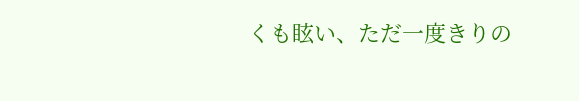くも眩い、ただ一度きりの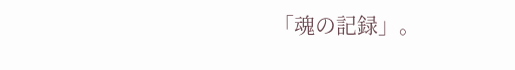「魂の記録」。